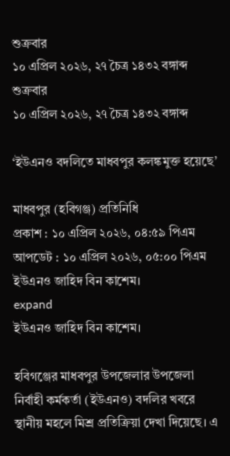শুক্রবার
১০ এপ্রিল ২০২৬, ২৭ চৈত্র ১৪৩২ বঙ্গাব্দ
শুক্রবার
১০ এপ্রিল ২০২৬, ২৭ চৈত্র ১৪৩২ বঙ্গাব্দ

‘ইউএনও বদলিতে মাধবপুর কলঙ্কমুক্ত হয়েছে’

মাধবপুর (হবিগঞ্জ) প্রতিনিধি
প্রকাশ : ১০ এপ্রিল ২০২৬, ০৪:৫৯ পিএম আপডেট : ১০ এপ্রিল ২০২৬, ০৫:০০ পিএম
ইউএনও জাহিদ বিন কাশেম।
expand
ইউএনও জাহিদ বিন কাশেম।

হবিগঞ্জের মাধবপুর উপজেলার উপজেলা নির্বাহী কর্মকর্তা (ইউএনও) বদলির খবরে স্থানীয় মহলে মিশ্র প্রতিক্রিয়া দেখা দিয়েছে। এ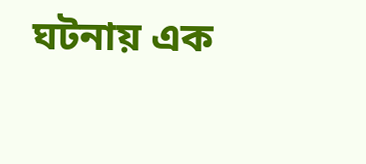ঘটনায় এক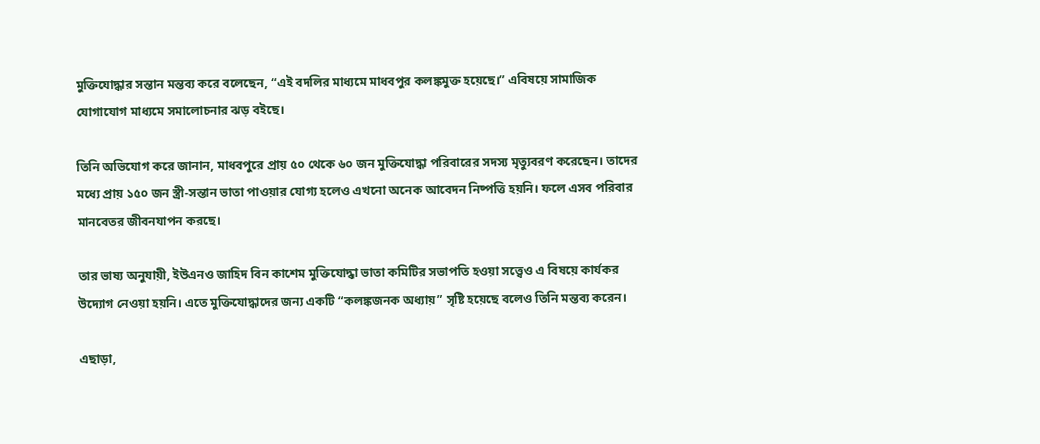মুক্তিযোদ্ধার সন্তান মন্তব্য করে বলেছেন, “এই বদলির মাধ্যমে মাধবপুর কলঙ্কমুক্ত হয়েছে।” এবিষয়ে সামাজিক যোগাযোগ মাধ্যমে সমালোচনার ঝড় বইছে।

তিনি অভিযোগ করে জানান, মাধবপুরে প্রায় ৫০ থেকে ৬০ জন মুক্তিযোদ্ধা পরিবারের সদস্য মৃত্যুবরণ করেছেন। তাদের মধ্যে প্রায় ১৫০ জন স্ত্রী-সন্তান ভাতা পাওয়ার যোগ্য হলেও এখনো অনেক আবেদন নিষ্পত্তি হয়নি। ফলে এসব পরিবার মানবেতর জীবনযাপন করছে।

তার ভাষ্য অনুযায়ী, ইউএনও জাহিদ বিন কাশেম মুক্তিযোদ্ধা ভাতা কমিটির সভাপতি হওয়া সত্ত্বেও এ বিষয়ে কার্যকর উদ্যোগ নেওয়া হয়নি। এতে মুক্তিযোদ্ধাদের জন্য একটি “কলঙ্কজনক অধ্যায়” সৃষ্টি হয়েছে বলেও তিনি মন্তব্য করেন।

এছাড়া,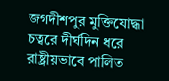জগদীশপুর মুক্তিযোদ্ধা চত্বরে দীর্ঘদিন ধরে রাষ্ট্রীয়ভাবে পালিত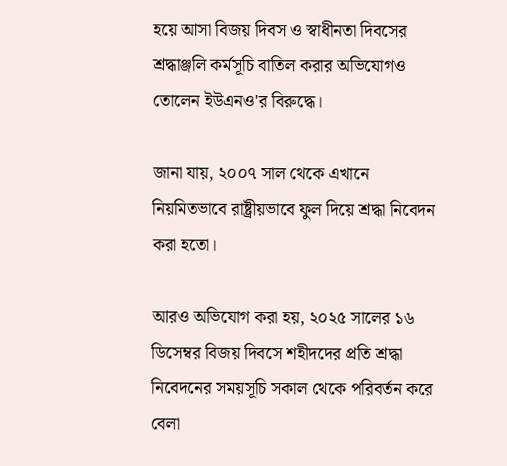হয়ে আসা বিজয় দিবস ও স্বাধীনতা দিবসের শ্রদ্ধাঞ্জলি কর্মসূচি বাতিল করার অভিযোগও তোলেন ইউএনও'র বিরুদ্ধে।

জানা যায়, ২০০৭ সাল থেকে এখানে নিয়মিতভাবে রাষ্ট্রীয়ভাবে ফুল দিয়ে শ্রদ্ধা নিবেদন করা হতো।

আরও অভিযোগ করা হয়, ২০২৫ সালের ১৬ ডিসেম্বর বিজয় দিবসে শহীদদের প্রতি শ্রদ্ধা নিবেদনের সময়সূচি সকাল থেকে পরিবর্তন করে বেলা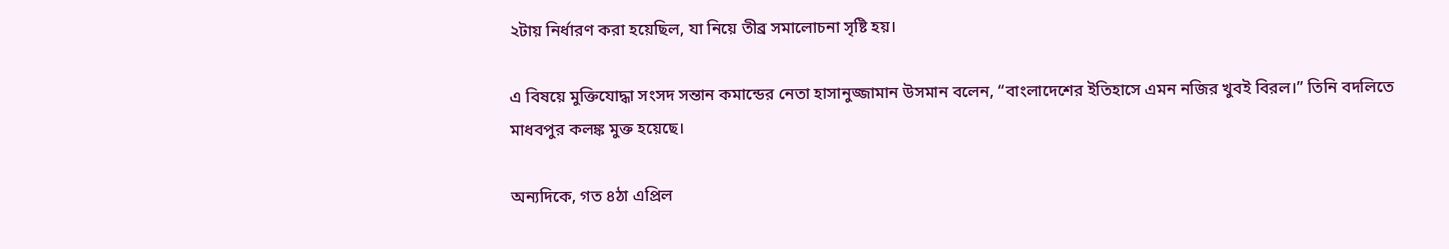২টায় নির্ধারণ করা হয়েছিল, যা নিয়ে তীব্র সমালোচনা সৃষ্টি হয়।

এ বিষয়ে মুক্তিযোদ্ধা সংসদ সন্তান কমান্ডের নেতা হাসানুজ্জামান উসমান বলেন, “বাংলাদেশের ইতিহাসে এমন নজির খুবই বিরল।” তিনি বদলিতে মাধবপুর কলঙ্ক মুক্ত হয়েছে।

অন্যদিকে, গত ৪ঠা এপ্রিল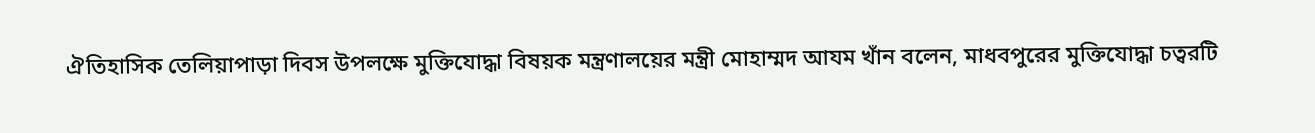ঐতিহাসিক তেলিয়াপাড়া দিবস উপলক্ষে মুক্তিযোদ্ধা বিষয়ক মন্ত্রণালয়ের মন্ত্রী মোহাম্মদ আযম খাঁন বলেন, মাধবপুরের মুক্তিযোদ্ধা চত্বরটি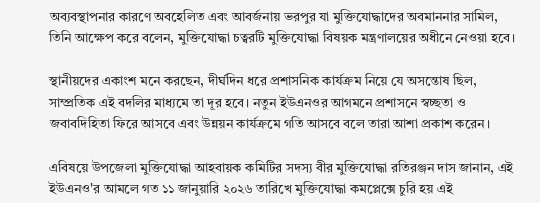অব্যবস্থাপনার কারণে অবহেলিত এবং আবর্জনায় ভরপুর যা মুক্তিযোদ্ধাদের অবমাননার সামিল, তিনি আক্ষেপ করে বলেন, মুক্তিযোদ্ধা চত্বরটি মুক্তিযোদ্ধা বিষয়ক মন্ত্রণালয়ের অধীনে নেওয়া হবে।

স্থানীয়দের একাংশ মনে করছেন, দীর্ঘদিন ধরে প্রশাসনিক কার্যক্রম নিয়ে যে অসন্তোষ ছিল, সাম্প্রতিক এই বদলির মাধ্যমে তা দূর হবে। নতুন ইউএনওর আগমনে প্রশাসনে স্বচ্ছতা ও জবাবদিহিতা ফিরে আসবে এবং উন্নয়ন কার্যক্রমে গতি আসবে বলে তারা আশা প্রকাশ করেন।

এবিষয়ে উপজেলা মুক্তিযোদ্ধা আহবায়ক কমিটির সদস্য বীর মুক্তিযোদ্ধা রতিরঞ্জন দাস জানান, এই ইউএনও'র আমলে গত ১১ জানুয়ারি ২০২৬ তারিখে মুক্তিযোদ্ধা কমপ্লেক্সে চুরি হয় এই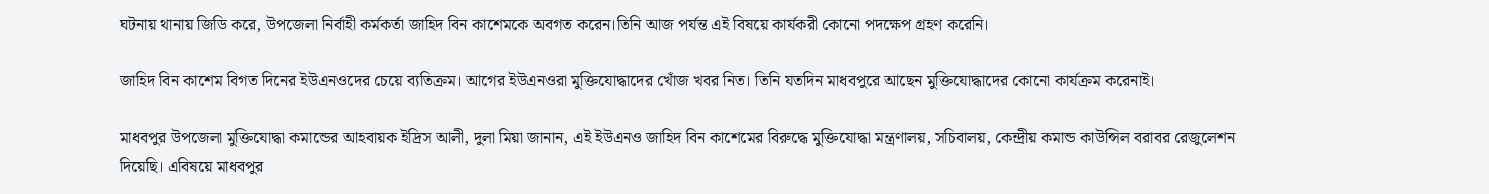ঘটনায় থানায় জিডি করে, উপজেলা নির্বাহী কর্মকর্তা জাহিদ বিন কাশেমকে অবগত করেন।তিনি আজ পর্যন্ত এই বিষয়ে কার্যকরী কোনো পদক্ষেপ গ্রহণ করেনি।

জাহিদ বিন কাশেম বিগত দিনের ইউএনওদের চেয়ে ব্যতিক্রম। আগের ইউএনওরা মুক্তিযোদ্ধাদের খোঁজ খবর নিত। তিনি যতদিন মাধবপুরে আছেন মুক্তিযোদ্ধাদের কোনো কার্যক্রম করেনাই।

মাধবপুর উপজেলা মুক্তিযোদ্ধা কমান্ডের আহবায়ক ইদ্রিস আলী, দুলা মিয়া জানান, এই ইউএনও জাহিদ বিন কাশেমের বিরুদ্ধে মুক্তিযোদ্ধা মন্ত্রণালয়, সচিবালয়, কেন্দ্রীয় কমান্ড কাউন্সিল বরাবর রেজুলেশন দিয়েছি। এবিষয়ে মাধবপুর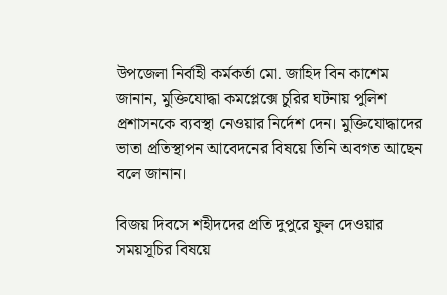উপজেলা নির্বাহী কর্মকর্তা মো. জাহিদ বিন কাশেম জানান, মুক্তিযোদ্ধা কমপ্লেক্সে চুরির ঘটনায় পুলিশ প্রশাসনকে ব্যবস্থা নেওয়ার নির্দেশ দেন। মুক্তিযোদ্ধাদের ভাতা প্রতিস্থাপন আবেদনের বিষয়ে তিনি অবগত আছেন বলে জানান।

বিজয় দিবসে শহীদদের প্রতি দুপুরে ফুল দেওয়ার সময়সূচির বিষয়ে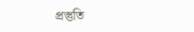প্রস্তুতি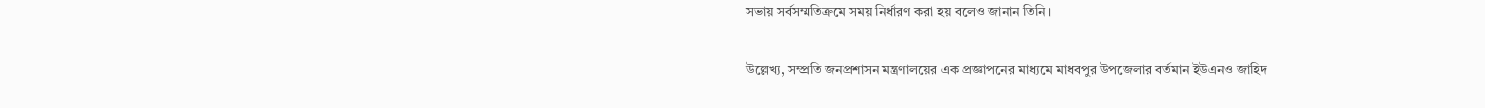সভায় সর্বসম্মতিক্রমে সময় নির্ধারণ করা হয় বলেও জানান তিনি।

উল্লেখ্য, সম্প্রতি জনপ্রশাসন মন্ত্রণালয়ের এক প্রজ্ঞাপনের মাধ্যমে মাধবপুর উপজেলার বর্তমান ইউএনও জাহিদ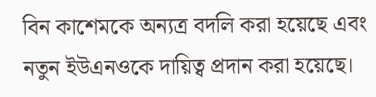বিন কাশেমকে অন্যত্র বদলি করা হয়েছে এবং নতুন ইউএনওকে দায়িত্ব প্রদান করা হয়েছে।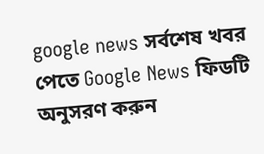google news সর্বশেষ খবর পেতে Google News ফিডটি অনুসরণ করুন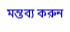মন্তব্য করুন